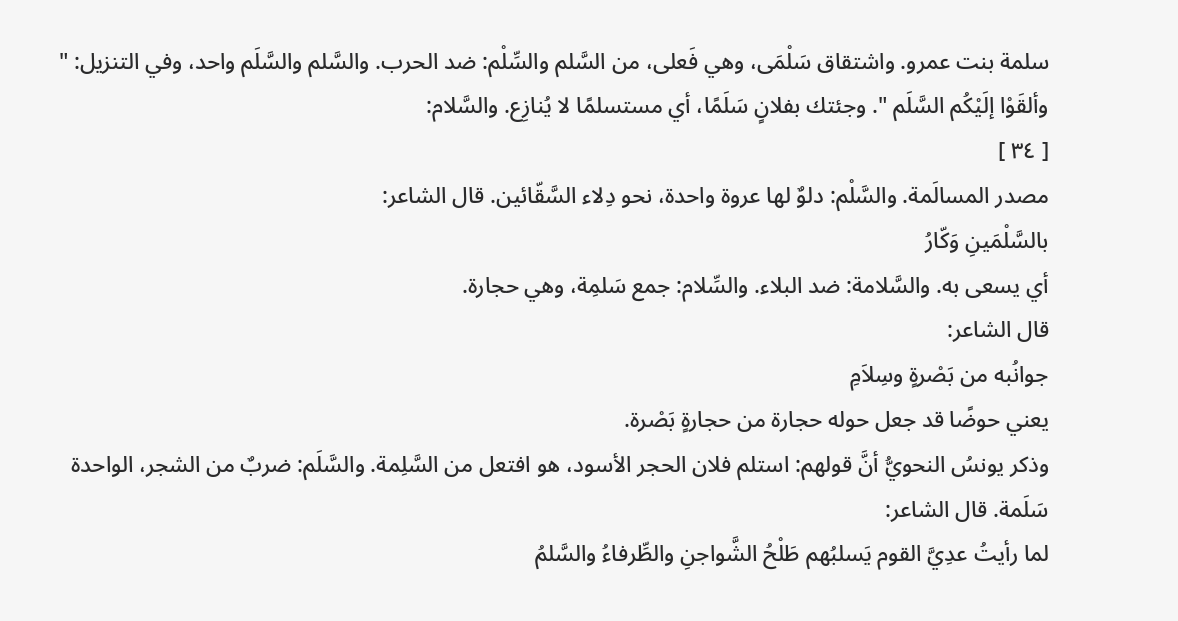سلمة بنت عمرو. واشتقاق سَلْمَى، وهي فَعلى، من السَّلم والسِّلْم: ضد الحرب. والسَّلم والسَّلَم واحد، وفي التنزيل: " وألقَوْا إلَيْكُم السَّلَم ". وجئتك بفلانٍ سَلَمًا، أي مستسلمًا لا يُنازِع. والسَّلام:
[ ٣٤ ]
مصدر المسالَمة. والسَّلْم: دلوٌ لها عروة واحدة، نحو دِلاء السَّقّائين. قال الشاعر:
بالسَّلْمَينِ وَكّارُ
أي يسعى به. والسَّلامة: ضد البلاء. والسِّلام: جمع سَلمِة، وهي حجارة.
قال الشاعر:
جوانُبه من بَصْرةٍ وسِلاَمِ
يعني حوضًا قد جعل حوله حجارة من حجارةٍ بَصْرة.
وذكر يونسُ النحويُّ أنَّ قولهم: استلم فلان الحجر الأسود، هو افتعل من السَّلِمة. والسَّلَم: ضربٌ من الشجر، الواحدة سَلَمة. قال الشاعر:
لما رأيتُ عدِيَّ القوم يَسلبُهم طَلْحُ الشَّواجنِ والطِّرفاءُ والسَّلمُ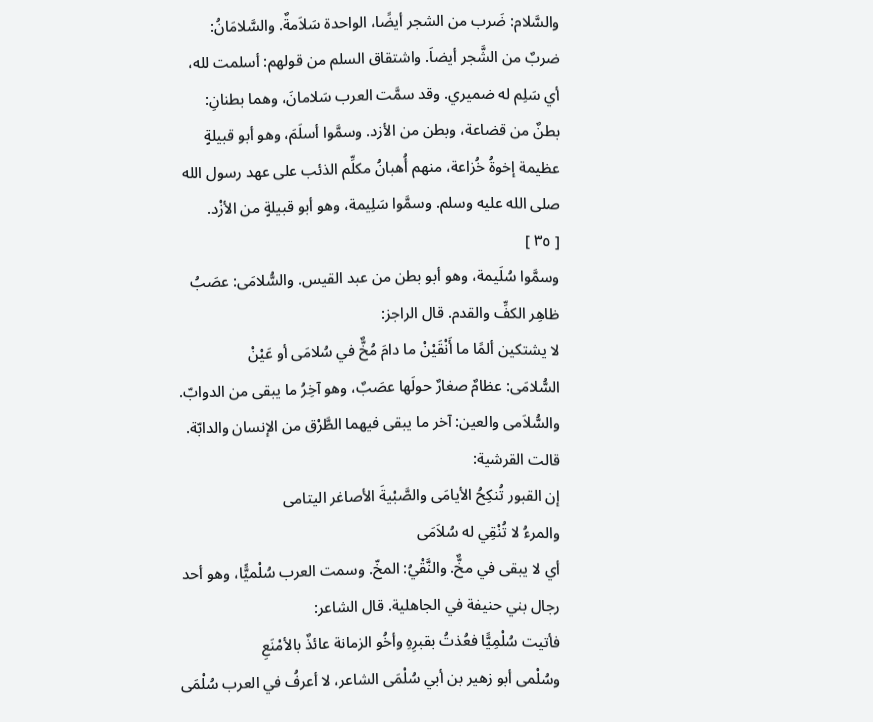والسَّلام: ضَرب من الشجر أيضًا، الواحدة سَلاَمةٌ. والسَّلامَانُ: ضربٌ من الشَّجر أيضاَ. واشتقاق السلم من قولهم: أسلمت لله، أي سَلِم له ضميري. وقد سمَّت العرب سَلامانَ، وهما بطنانِ: بطنٌ من قضاعة، وبطن من الأزد. وسمَّوا أسلَمَ، وهو أبو قبيلةٍ عظيمة إخوةُ خُزاعة، منهم أُهبانُ مكلِّم الذئب على عهد رسول الله صلى الله عليه وسلم. وسمَّوا سَلِيمة، وهو أبو قبيلةٍ من الأزْد.
[ ٣٥ ]
وسمَّوا سُلَيمة، وهو أبو بطن من عبد القيس. والسُّلامَى: عصَبُ ظاهِر الكفِّ والقدم. قال الراجز:
لا يشتكين ألمًا ما أَنْقَيْنْ ما دامَ مُخٌّ في سُلامَى أو عَيْنْ
السُّلامَى: عظامٌ صغارٌ حولَها عصَبٌ، وهو آخِرُ ما يبقى من الدوابّ. والسُّلاَمى والعين: آخر ما يبقى فيهما الطَّرْق من الإنسان والدابّة. قالت القرشية:
إن القبور تُنكِحُ الأيامَى والصَّبْيةَ الأصاغر اليتامى
والمرءُ لا تُنْقِي له سُلاَمَى
أي لا يبقى في مخٌّ. والنَّقْيُ: المخّ. وسمت العرب سُلْميًَّا، وهو أحد رجال بني حنيفة في الجاهلية. قال الشاعر:
فأتيت سُلْمِيًّا فعُذتُ بقبرِهِ وأخُو الزمانة عائذٌ بالأمْنَعِ
وسُلْمى أبو زهير بن أبي سُلْمَى الشاعر، لا أعرفُ في العرب سُلْمَى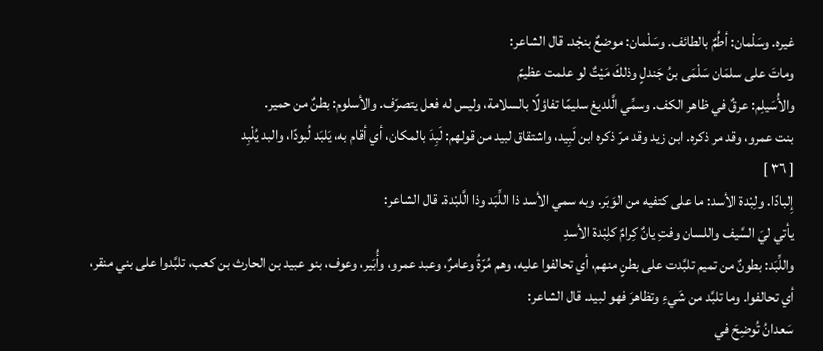غيره. وسَلْمان: أطُمٌ بالطائف. وسَلْمان: موضعٌ بنجْد. قال الشاعر:
وماتَ على سلمَان سَلْمَى بنُ جَندلٍ وذلكَ مَيْتٌ لو علمت عظيمً
والأُسَيلِم: عرقٌ في ظاهر الكف. وسمِّي الَّلديغ سليمًا تفاؤلًا بالسلامة، وليس له فعل يتصرّف. والأسلوم: بطنٌ من حمير.
بنت عمرو، وقد مر ذكره. ابن زيد وقد مرّ ذكره ابن لَبِيد، واشتقاق لبيد من قولهم: لَبِدَ بالمكان، أي أقام به، يَلبَد لُبودًا، والبد يُلْبِد
[ ٣٦ ]
إِلبادًا. ولِبْدة الأسد: ما على كتفيه من الوَبَر. وبه سمي الأسد ذا اللِّبَد وذا الَّلبْدة. قال الشاعر:
يأتي ليَ السَّيف واللسان وفتِ يانٌ كِرامٌ كلِبْدة الأسدِ
واللِّبَد: بطونٌ من تميم تلبَّدت على بطنٍ منهم، أي تحالفوا عليه، وهم مُرّةُ وعامرٌ، وعبد عمرو، وأُبَير، وعوف، بنو عبيد بن الحارث بن كعب، تلبَّدوا على بني منقر، أي تحالفوا. وما تلبَّد من شَيءِ وتظاهرَ فهو لبيد. قال الشاعر:
سَعدانُ تُوضِحَ في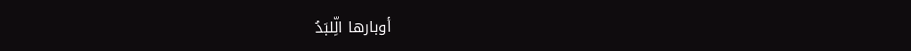أوبارها الِّلبَدُ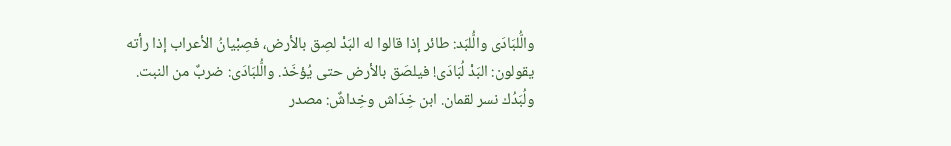والُّلبَادَى والُّلبَد: طائر إذا قالوا له البَدْ لصِق بالأرض، فصِبْيانُ الأعراب إذا رأته يقولون: البَدْ لُبَادَى! فيلصَق بالأرض حتى يُؤخَذ. والُّلبَادَى: ضربٌ من النبت. ولُبَدُك نسر لقمان. ابن خِدَاش وخِداشٌ: مصدر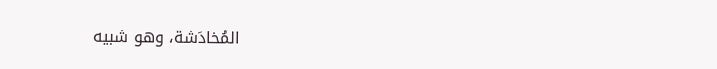المُخادَشة، وهو شبيه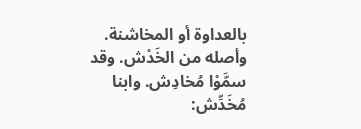بالعداوة أو المخاشنة. وأصله من الخَدْش. وقد سمَّوْا مُخادِش. وابنا مُخَدِّش: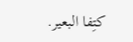كتِفا البعير.